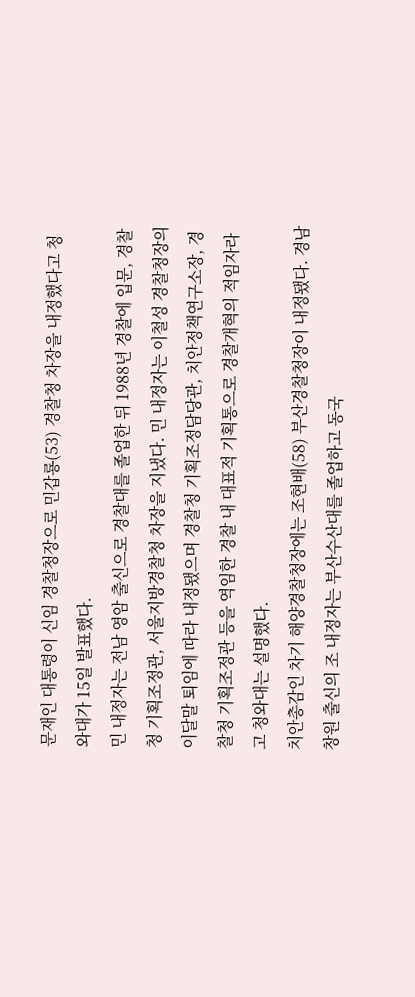문재인 대통령이 신임 경찰청장으로 민갑룡(53) 경찰청 차장을 내정했다고 청와대가 15일 발표했다.
민 내정자는 전남 영암 출신으로 경찰대를 졸업한 뒤 1988년 경찰에 입문, 경찰청 기획조정관, 서울지방경찰청 차장을 지냈다. 민 내정자는 이철성 경찰청장의 이달말 퇴임에 따라 내정됐으며 경찰청 기획조정담당관, 치안정책연구소장, 경찰청 기획조정관 등을 역임한 경찰 내 대표적 기획통으로 경찰개혁의 적임자라고 청와대는 설명했다.
치안총감인 차기 해양경찰청장에는 조현배(58) 부산경찰청장이 내정됐다. 경남 창원 출신의 조 내정자는 부산수산대를 졸업하고 동국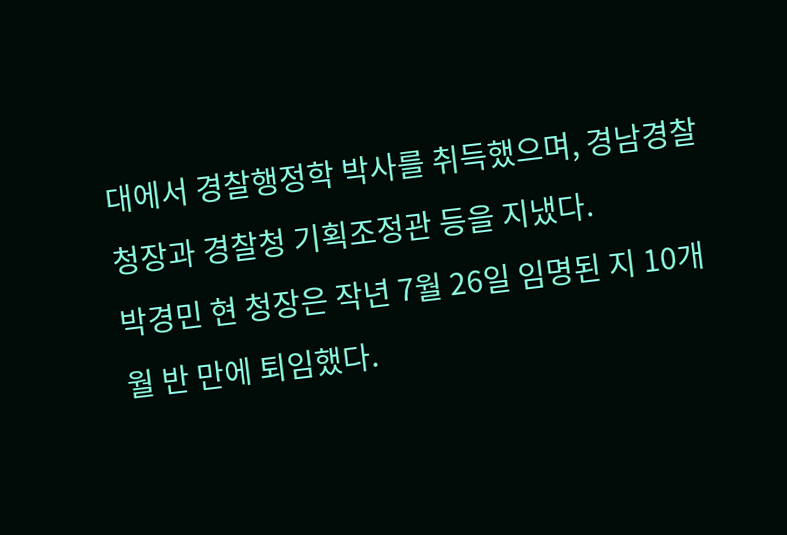대에서 경찰행정학 박사를 취득했으며, 경남경찰청장과 경찰청 기획조정관 등을 지냈다.
박경민 현 청장은 작년 7월 26일 임명된 지 10개월 반 만에 퇴임했다.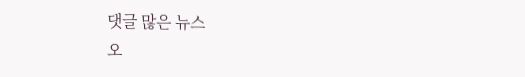댓글 많은 뉴스
오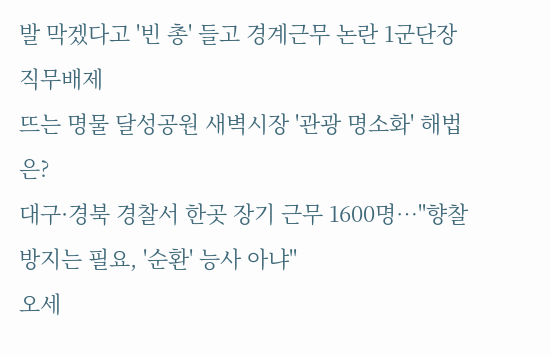발 막겠다고 '빈 총' 들고 경계근무 논란 1군단장 직무배제
뜨는 명물 달성공원 새벽시장 '관광 명소화' 해법은?
대구·경북 경찰서 한곳 장기 근무 1600명…"향찰 방지는 필요, '순환' 능사 아냐"
오세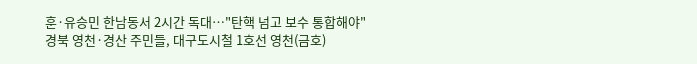훈·유승민 한남동서 2시간 독대…"탄핵 넘고 보수 통합해야"
경북 영천·경산 주민들, 대구도시철 1호선 영천(금호)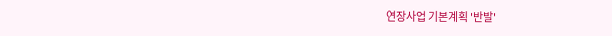연장사업 기본계획 '반발'